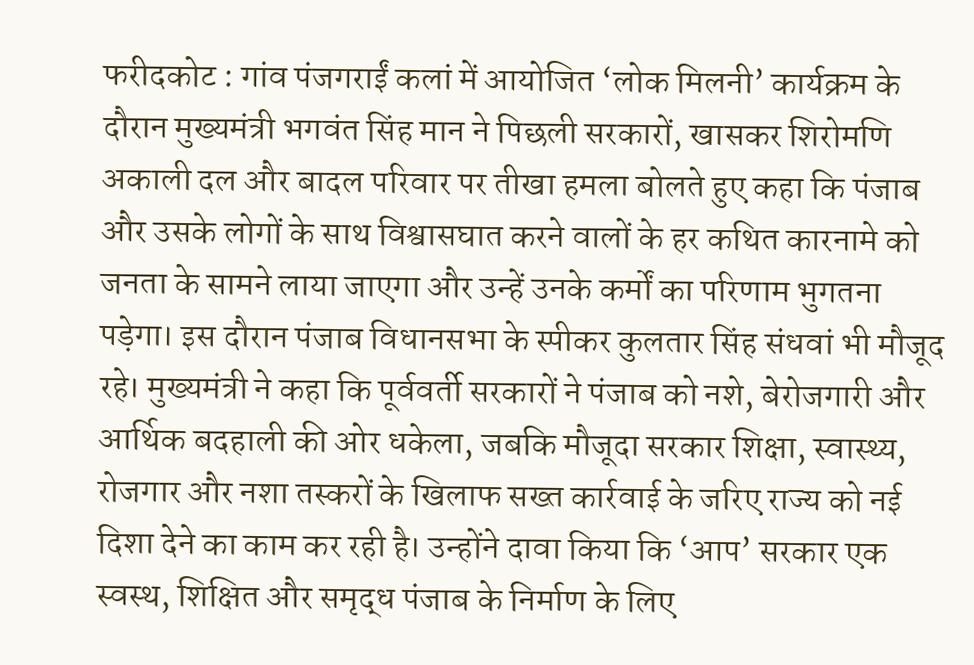फरीदकोट : गांव पंजगराईं कलां में आयोजित ‘लोक मिलनी’ कार्यक्रम के दौरान मुख्यमंत्री भगवंत सिंह मान ने पिछली सरकारों, खासकर शिरोमणि अकाली दल और बादल परिवार पर तीखा हमला बोलते हुए कहा कि पंजाब और उसके लोगों के साथ विश्वासघात करने वालों के हर कथित कारनामे को जनता के सामने लाया जाएगा और उन्हें उनके कर्मों का परिणाम भुगतना पड़ेगा। इस दौरान पंजाब विधानसभा के स्पीकर कुलतार सिंह संधवां भी मौजूद रहे। मुख्यमंत्री ने कहा कि पूर्ववर्ती सरकारों ने पंजाब को नशे, बेरोजगारी और आर्थिक बदहाली की ओर धकेला, जबकि मौजूदा सरकार शिक्षा, स्वास्थ्य, रोजगार और नशा तस्करों के खिलाफ सख्त कार्रवाई के जरिए राज्य को नई दिशा देने का काम कर रही है। उन्होंने दावा किया कि ‘आप’ सरकार एक स्वस्थ, शिक्षित और समृद्ध पंजाब के निर्माण के लिए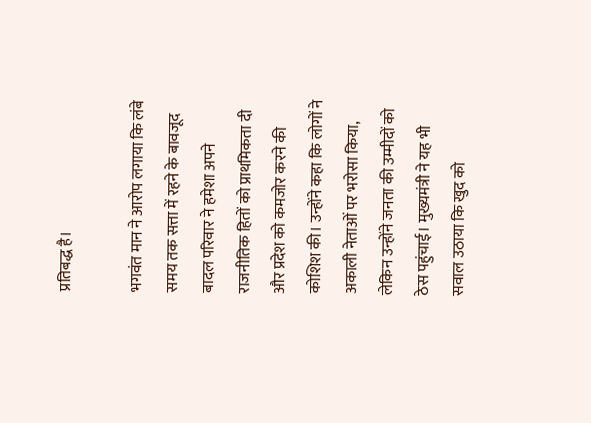प्रतिबद्ध है।

भगवंत मान ने आरोप लगाया कि लंबे समय तक सत्ता में रहने के बावजूद बादल परिवार ने हमेशा अपने राजनीतिक हितों को प्राथमिकता दी और प्रदेश को कमजोर करने की कोशिश की। उन्होंने कहा कि लोगों ने अकाली नेताओं पर भरोसा किया, लेकिन उन्होंने जनता की उम्मीदों को ठेस पहुंचाई। मुख्यमंत्री ने यह भी सवाल उठाया कि खुद को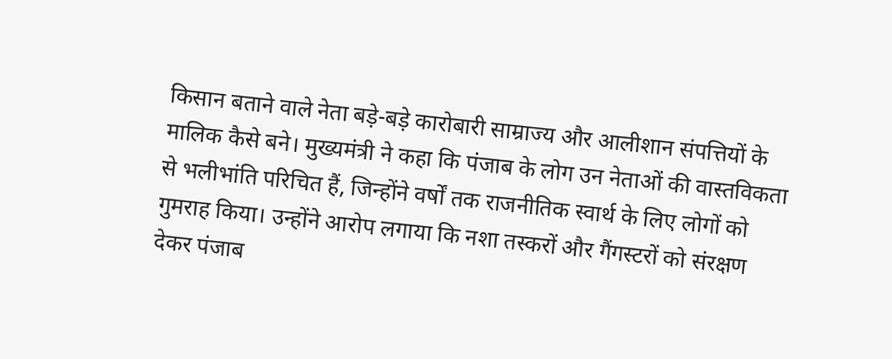किसान बताने वाले नेता बड़े-बड़े कारोबारी साम्राज्य और आलीशान संपत्तियों के मालिक कैसे बने। मुख्यमंत्री ने कहा कि पंजाब के लोग उन नेताओं की वास्तविकता से भलीभांति परिचित हैं, जिन्होंने वर्षों तक राजनीतिक स्वार्थ के लिए लोगों को गुमराह किया। उन्होंने आरोप लगाया कि नशा तस्करों और गैंगस्टरों को संरक्षण देकर पंजाब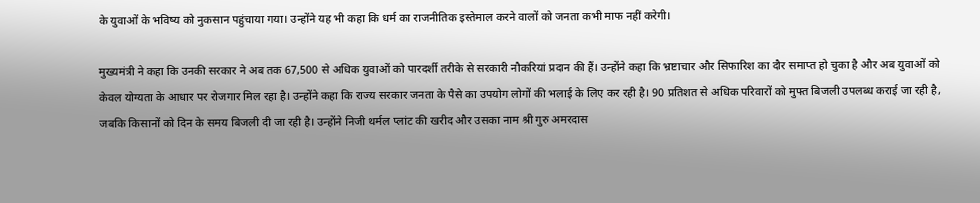के युवाओं के भविष्य को नुकसान पहुंचाया गया। उन्होंने यह भी कहा कि धर्म का राजनीतिक इस्तेमाल करने वालों को जनता कभी माफ नहीं करेगी।

मुख्यमंत्री ने कहा कि उनकी सरकार ने अब तक 67,500 से अधिक युवाओं को पारदर्शी तरीके से सरकारी नौकरियां प्रदान की हैं। उन्होंने कहा कि भ्रष्टाचार और सिफारिश का दौर समाप्त हो चुका है और अब युवाओं को केवल योग्यता के आधार पर रोजगार मिल रहा है। उन्होंने कहा कि राज्य सरकार जनता के पैसे का उपयोग लोगों की भलाई के लिए कर रही है। 90 प्रतिशत से अधिक परिवारों को मुफ्त बिजली उपलब्ध कराई जा रही है, जबकि किसानों को दिन के समय बिजली दी जा रही है। उन्होंने निजी थर्मल प्लांट की खरीद और उसका नाम श्री गुरु अमरदास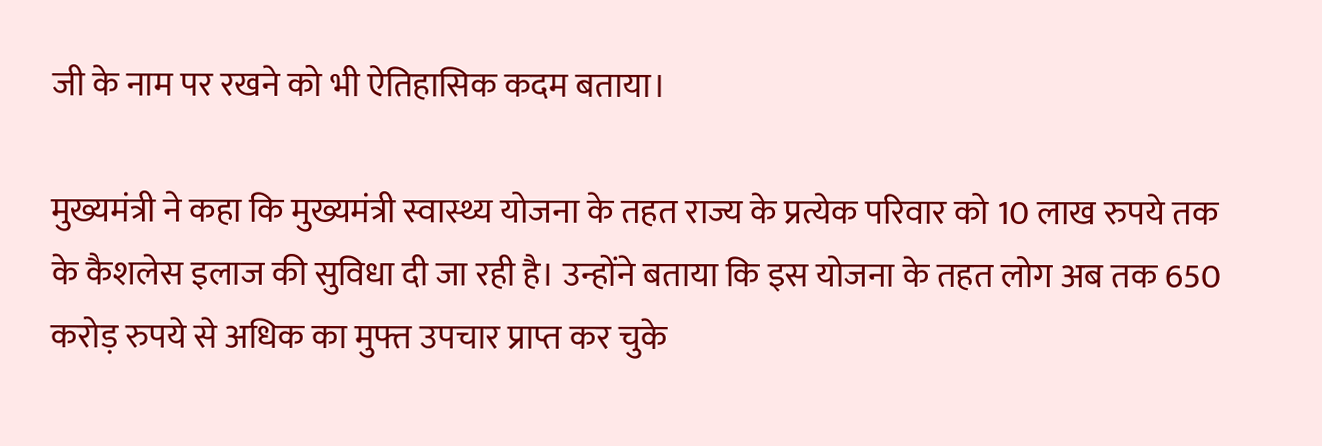जी के नाम पर रखने को भी ऐतिहासिक कदम बताया।

मुख्यमंत्री ने कहा कि मुख्यमंत्री स्वास्थ्य योजना के तहत राज्य के प्रत्येक परिवार को 10 लाख रुपये तक के कैशलेस इलाज की सुविधा दी जा रही है। उन्होंने बताया कि इस योजना के तहत लोग अब तक 650 करोड़ रुपये से अधिक का मुफ्त उपचार प्राप्त कर चुके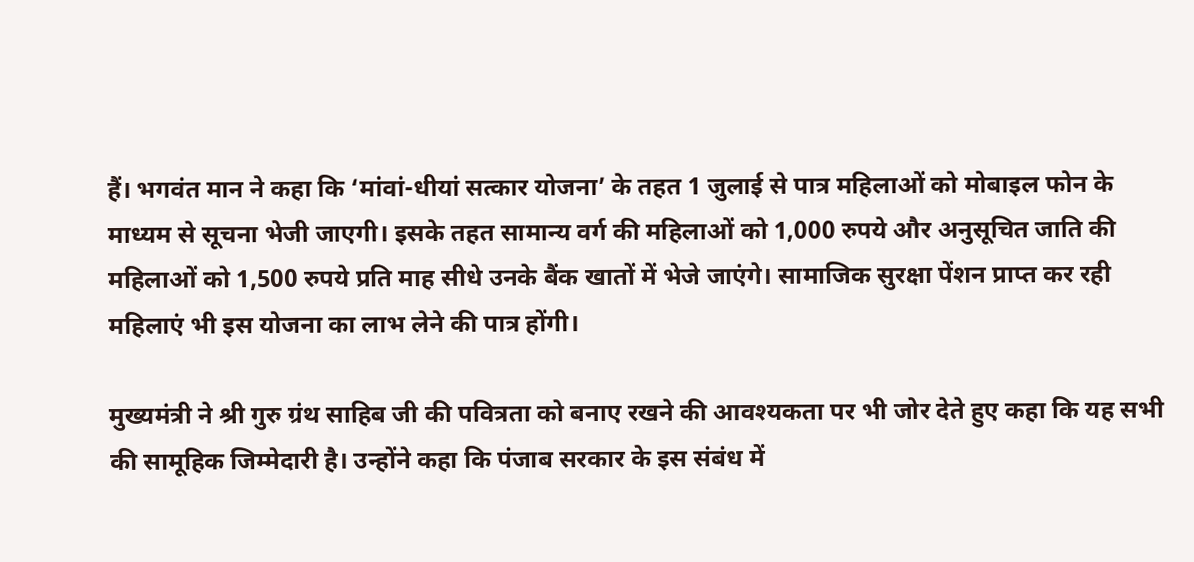हैं। भगवंत मान ने कहा कि ‘मांवां-धीयां सत्कार योजना’ के तहत 1 जुलाई से पात्र महिलाओं को मोबाइल फोन के माध्यम से सूचना भेजी जाएगी। इसके तहत सामान्य वर्ग की महिलाओं को 1,000 रुपये और अनुसूचित जाति की महिलाओं को 1,500 रुपये प्रति माह सीधे उनके बैंक खातों में भेजे जाएंगे। सामाजिक सुरक्षा पेंशन प्राप्त कर रही महिलाएं भी इस योजना का लाभ लेने की पात्र होंगी।

मुख्यमंत्री ने श्री गुरु ग्रंथ साहिब जी की पवित्रता को बनाए रखने की आवश्यकता पर भी जोर देते हुए कहा कि यह सभी की सामूहिक जिम्मेदारी है। उन्होंने कहा कि पंजाब सरकार के इस संबंध में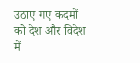उठाए गए कदमों को देश और विदेश में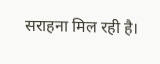सराहना मिल रही है।